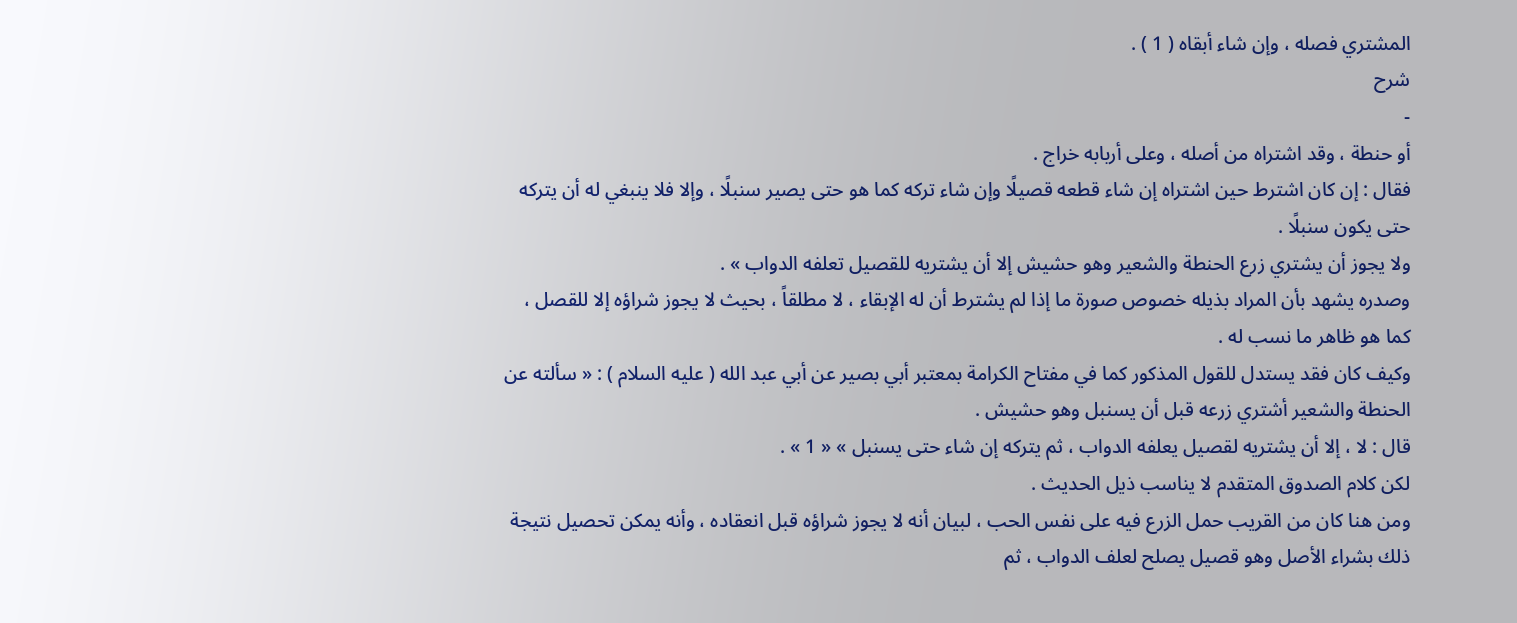المشتري فصله ، وإن شاء أبقاه ( 1 ) .
شرح
-
أو حنطة ، وقد اشتراه من أصله ، وعلى أربابه خراج .
فقال : إن كان اشترط حين اشتراه إن شاء قطعه قصيلًا وإن شاء تركه كما هو حتى يصير سنبلًا ، وإلا فلا ينبغي له أن يتركه حتى يكون سنبلًا .
ولا يجوز أن يشتري زرع الحنطة والشعير وهو حشيش إلا أن يشتريه للقصيل تعلفه الدواب » .
وصدره يشهد بأن المراد بذيله خصوص صورة ما إذا لم يشترط أن له الإبقاء ، لا مطلقاً ، بحيث لا يجوز شراؤه إلا للقصل ، كما هو ظاهر ما نسب له .
وكيف كان فقد يستدل للقول المذكور كما في مفتاح الكرامة بمعتبر أبي بصير عن أبي عبد الله ( عليه السلام ) : « سألته عن الحنطة والشعير أشتري زرعه قبل أن يسنبل وهو حشيش .
قال : لا ، إلا أن يشتريه لقصيل يعلفه الدواب ، ثم يتركه إن شاء حتى يسنبل » « 1 » .
لكن كلام الصدوق المتقدم لا يناسب ذيل الحديث .
ومن هنا كان من القريب حمل الزرع فيه على نفس الحب ، لبيان أنه لا يجوز شراؤه قبل انعقاده ، وأنه يمكن تحصيل نتيجة ذلك بشراء الأصل وهو قصيل يصلح لعلف الدواب ، ثم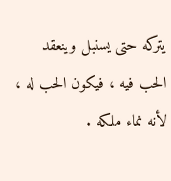يتركه حتى يسنبل وينعقد الحب فيه ، فيكون الحب له ، لأنه نماء ملكه .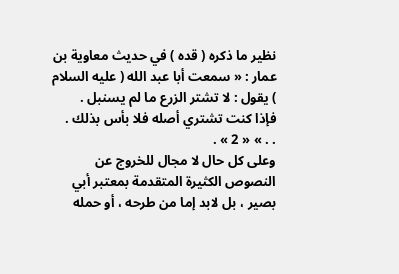نظير ما ذكره ( قده ) في حديث معاوية بن عمار : « سمعت أبا عبد الله ( عليه السلام ) يقول : لا تشتر الزرع ما لم يسنبل .
فإذا كنت تشتري أصله فلا بأس بذلك .
. . » « 2 » .
وعلى كل حال لا مجال للخروج عن النصوص الكثيرة المتقدمة بمعتبر أبي بصير ، بل لابد إما من طرحه ، أو حمله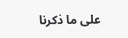على ما ذكرنا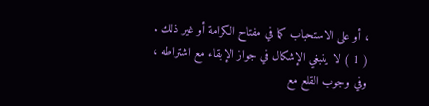، أو على الاستحباب كما في مفتاح الكرامة أو غير ذلك .
( 1 ) لا ينبغي الإشكال في جواز الإبقاء مع اشتراطه ، وفي وجوب القلع مع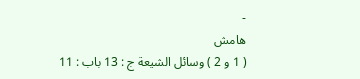-
هامش
( 1 و 2 ) وسائل الشيعة ج : 13 باب : 11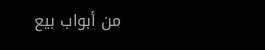من أبواب بيع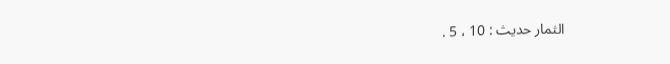الثمار حديث : 10 ، 5 .